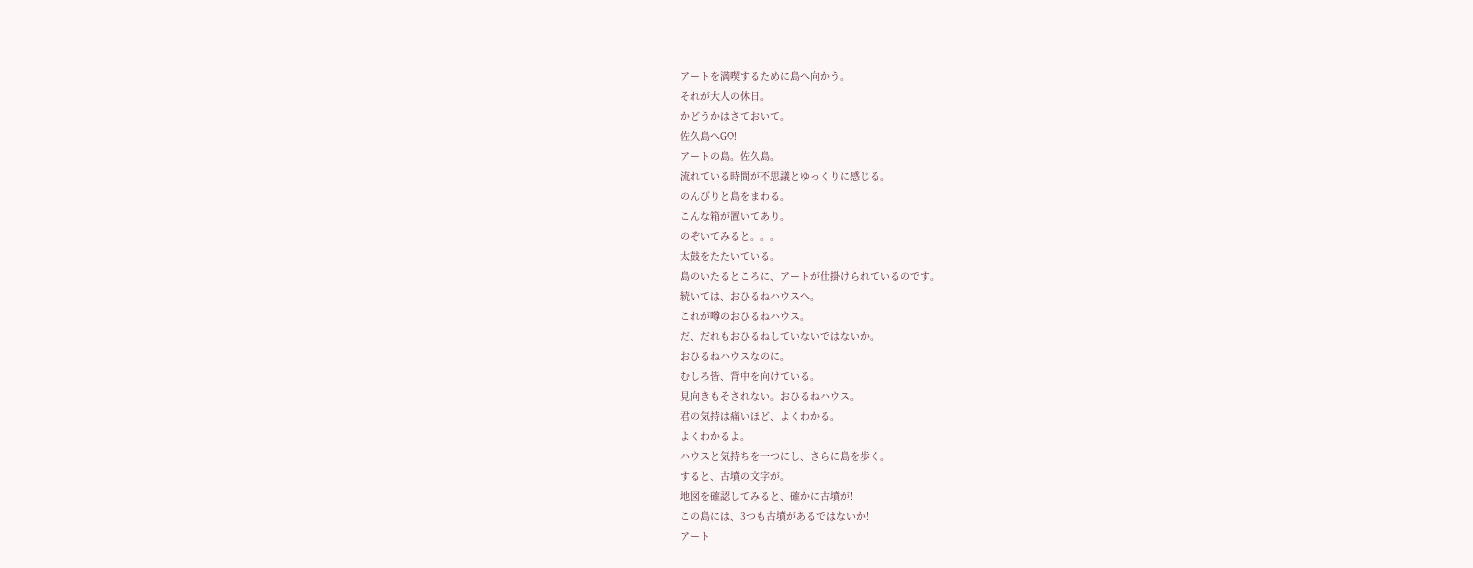アートを満喫するために島へ向かう。
それが大人の休日。
かどうかはさておいて。
佐久島へGO!
アートの島。佐久島。
流れている時間が不思議とゆっくりに感じる。
のんびりと島をまわる。
こんな箱が置いてあり。
のぞいてみると。。。
太鼓をたたいている。
島のいたるところに、アートが仕掛けられているのです。
続いては、おひるねハウスへ。
これが噂のおひるねハウス。
だ、だれもおひるねしていないではないか。
おひるねハウスなのに。
むしろ皆、背中を向けている。
見向きもそされない。おひるねハウス。
君の気持は痛いほど、よくわかる。
よくわかるよ。
ハウスと気持ちを一つにし、さらに島を歩く。
すると、古墳の文字が。
地図を確認してみると、確かに古墳が!
この島には、3つも古墳があるではないか!
アート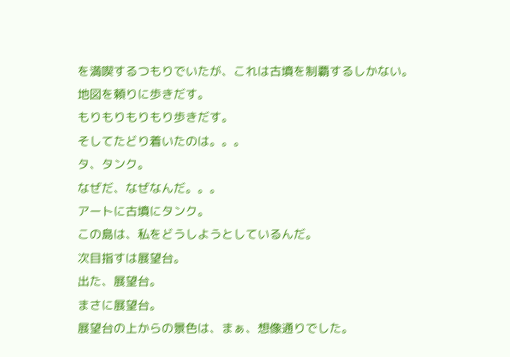を満喫するつもりでいたが、これは古墳を制覇するしかない。
地図を頼りに歩きだす。
もりもりもりもり歩きだす。
そしてたどり着いたのは。。。
タ、タンク。
なぜだ、なぜなんだ。。。
アートに古墳にタンク。
この島は、私をどうしようとしているんだ。
次目指すは展望台。
出た、展望台。
まさに展望台。
展望台の上からの景色は、まぁ、想像通りでした。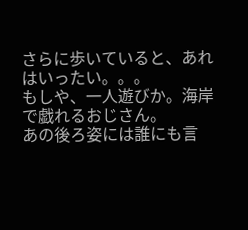さらに歩いていると、あれはいったい。。。
もしや、一人遊びか。海岸で戯れるおじさん。
あの後ろ姿には誰にも言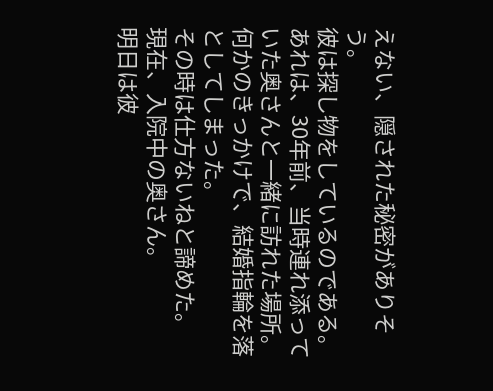えない、隠された秘密がありそう。
彼は探し物をしているのである。
あれは、30年前、当時連れ添っていた奥さんと一緒に訪れた場所。
何かのきっかけで、結婚指輪を落としてしまった。
その時は仕方ないねと諦めた。
現在、入院中の奥さん。
明日は彼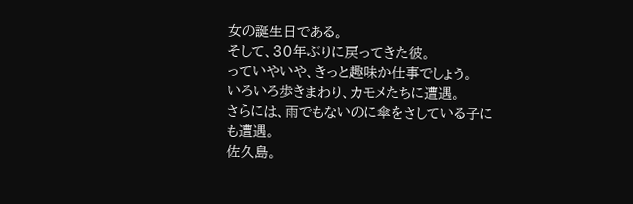女の誕生日である。
そして、30年ぶりに戻ってきた彼。
っていやいや、きっと趣味か仕事でしょう。
いろいろ歩きまわり、カモメたちに遭遇。
さらには、雨でもないのに傘をさしている子にも遭遇。
佐久島。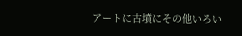アートに古墳にその他いろい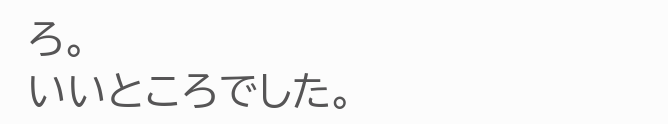ろ。
いいところでした。